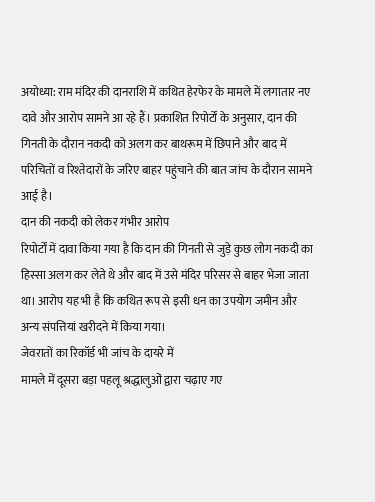अयोध्या: राम मंदिर की दानराशि में कथित हेरफेर के मामले में लगातार नए दावे और आरोप सामने आ रहे हैं। प्रकाशित रिपोर्टों के अनुसार, दान की गिनती के दौरान नकदी को अलग कर बाथरूम में छिपाने और बाद में परिचितों व रिश्तेदारों के जरिए बाहर पहुंचाने की बात जांच के दौरान सामने आई है।
दान की नकदी को लेकर गंभीर आरोप
रिपोर्टों में दावा किया गया है कि दान की गिनती से जुड़े कुछ लोग नकदी का हिस्सा अलग कर लेते थे और बाद में उसे मंदिर परिसर से बाहर भेजा जाता था। आरोप यह भी है कि कथित रूप से इसी धन का उपयोग जमीन और अन्य संपत्तियां खरीदने में किया गया।
जेवरातों का रिकॉर्ड भी जांच के दायरे में
मामले में दूसरा बड़ा पहलू श्रद्धालुओं द्वारा चढ़ाए गए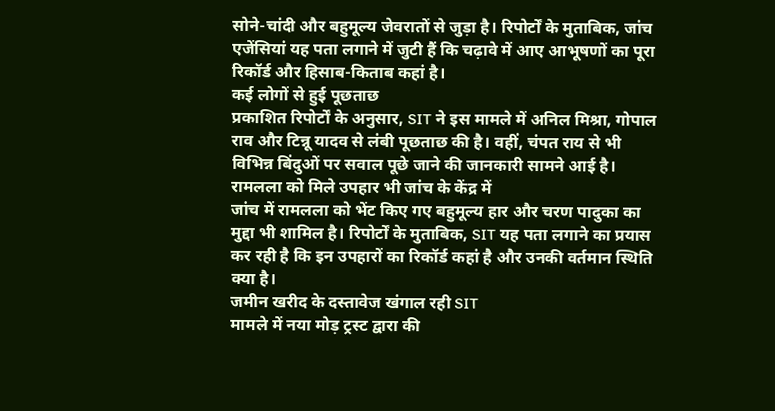सोने-चांदी और बहुमूल्य जेवरातों से जुड़ा है। रिपोर्टों के मुताबिक, जांच एजेंसियां यह पता लगाने में जुटी हैं कि चढ़ावे में आए आभूषणों का पूरा रिकॉर्ड और हिसाब-किताब कहां है।
कई लोगों से हुई पूछताछ
प्रकाशित रिपोर्टों के अनुसार, SIT ने इस मामले में अनिल मिश्रा, गोपाल राव और टिन्नू यादव से लंबी पूछताछ की है। वहीं, चंपत राय से भी विभिन्न बिंदुओं पर सवाल पूछे जाने की जानकारी सामने आई है।
रामलला को मिले उपहार भी जांच के केंद्र में
जांच में रामलला को भेंट किए गए बहुमूल्य हार और चरण पादुका का मुद्दा भी शामिल है। रिपोर्टों के मुताबिक, SIT यह पता लगाने का प्रयास कर रही है कि इन उपहारों का रिकॉर्ड कहां है और उनकी वर्तमान स्थिति क्या है।
जमीन खरीद के दस्तावेज खंगाल रही SIT
मामले में नया मोड़ ट्रस्ट द्वारा की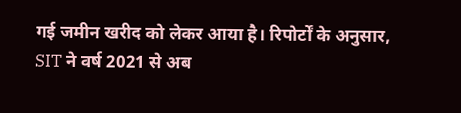गई जमीन खरीद को लेकर आया है। रिपोर्टों के अनुसार, SIT ने वर्ष 2021 से अब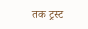तक ट्रस्ट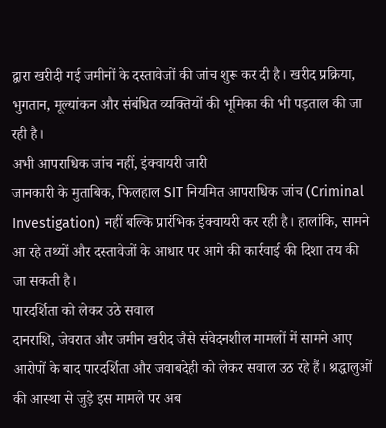द्वारा खरीदी गई जमीनों के दस्तावेजों की जांच शुरू कर दी है। खरीद प्रक्रिया, भुगतान, मूल्यांकन और संबंधित व्यक्तियों की भूमिका की भी पड़ताल की जा रही है।
अभी आपराधिक जांच नहीं, इंक्वायरी जारी
जानकारी के मुताबिक, फिलहाल SIT नियमित आपराधिक जांच (Criminal Investigation) नहीं बल्कि प्रारंभिक इंक्वायरी कर रही है। हालांकि, सामने आ रहे तथ्यों और दस्तावेजों के आधार पर आगे की कार्रवाई की दिशा तय की जा सकती है।
पारदर्शिता को लेकर उठे सवाल
दानराशि, जेवरात और जमीन खरीद जैसे संवेदनशील मामलों में सामने आए आरोपों के बाद पारदर्शिता और जवाबदेही को लेकर सवाल उठ रहे हैं। श्रद्धालुओं की आस्था से जुड़े इस मामले पर अब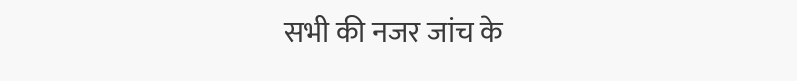सभी की नजर जांच के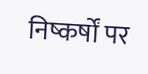निष्कर्षों पर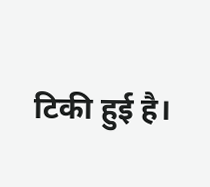टिकी हुई है।